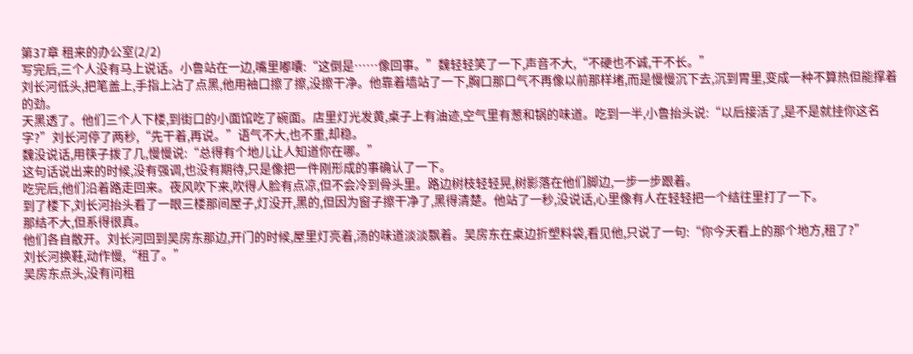第37章 租来的办公室(2/2)
写完后,三个人没有马上说话。小鲁站在一边,嘴里嘟囔:“这倒是……像回事。”魏轻轻笑了一下,声音不大,“不硬也不诚,干不长。”
刘长河低头,把笔盖上,手指上沾了点黑,他用袖口擦了擦,没擦干净。他靠着墙站了一下,胸口那口气不再像以前那样堵,而是慢慢沉下去,沉到胃里,变成一种不算热但能撑着的劲。
天黑透了。他们三个人下楼,到街口的小面馆吃了碗面。店里灯光发黄,桌子上有油迹,空气里有葱和锅的味道。吃到一半,小鲁抬头说:“以后接活了,是不是就挂你这名字?”刘长河停了两秒,“先干着,再说。”语气不大,也不重,却稳。
魏没说话,用筷子拨了几,慢慢说:“总得有个地儿让人知道你在哪。”
这句话说出来的时候,没有强调,也没有期待,只是像把一件刚形成的事确认了一下。
吃完后,他们沿着路走回来。夜风吹下来,吹得人脸有点凉,但不会冷到骨头里。路边树枝轻轻晃,树影落在他们脚边,一步一步跟着。
到了楼下,刘长河抬头看了一眼三楼那间屋子,灯没开,黑的,但因为窗子擦干净了,黑得清楚。他站了一秒,没说话,心里像有人在轻轻把一个结往里打了一下。
那结不大,但系得很真。
他们各自散开。刘长河回到吴房东那边,开门的时候,屋里灯亮着,汤的味道淡淡飘着。吴房东在桌边折塑料袋,看见他,只说了一句:“你今天看上的那个地方,租了?”
刘长河换鞋,动作慢,“租了。”
吴房东点头,没有问租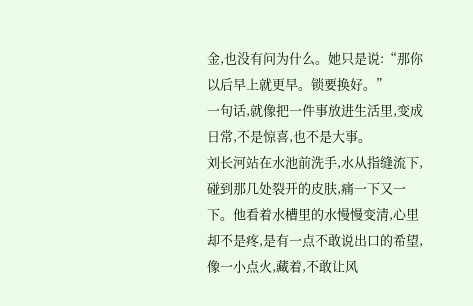金,也没有问为什么。她只是说:“那你以后早上就更早。锁要换好。”
一句话,就像把一件事放进生活里,变成日常,不是惊喜,也不是大事。
刘长河站在水池前洗手,水从指缝流下,碰到那几处裂开的皮肤,痛一下又一下。他看着水槽里的水慢慢变清,心里却不是疼,是有一点不敢说出口的希望,像一小点火,藏着,不敢让风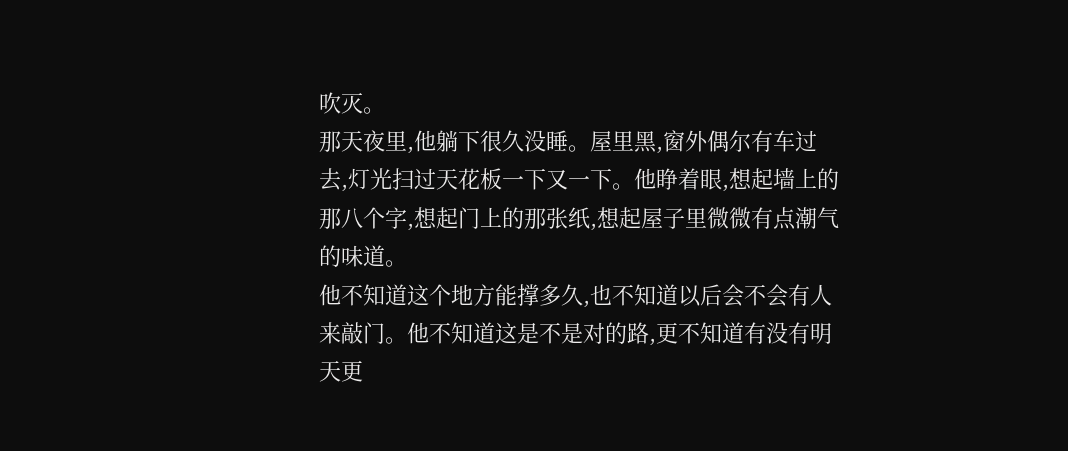吹灭。
那天夜里,他躺下很久没睡。屋里黑,窗外偶尔有车过去,灯光扫过天花板一下又一下。他睁着眼,想起墙上的那八个字,想起门上的那张纸,想起屋子里微微有点潮气的味道。
他不知道这个地方能撑多久,也不知道以后会不会有人来敲门。他不知道这是不是对的路,更不知道有没有明天更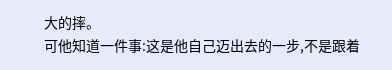大的摔。
可他知道一件事:这是他自己迈出去的一步,不是跟着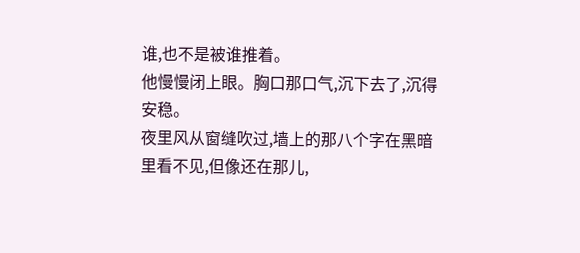谁,也不是被谁推着。
他慢慢闭上眼。胸口那口气,沉下去了,沉得安稳。
夜里风从窗缝吹过,墙上的那八个字在黑暗里看不见,但像还在那儿,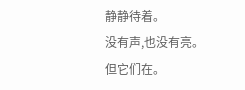静静待着。
没有声,也没有亮。
但它们在。